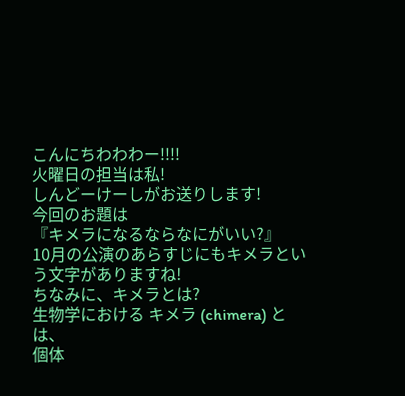こんにちわわわー!!!!
火曜日の担当は私!
しんどーけーしがお送りします!
今回のお題は
『キメラになるならなにがいい?』
10月の公演のあらすじにもキメラという文字がありますね!
ちなみに、キメラとは?
生物学における キメラ (chimera) とは、
個体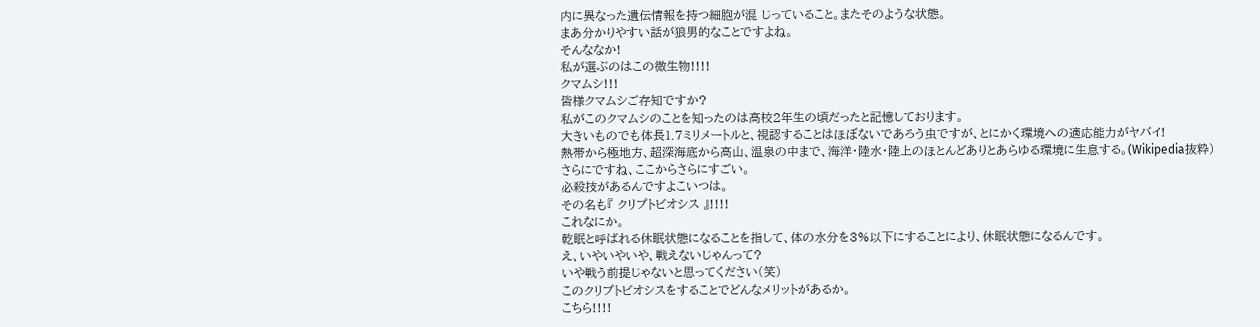内に異なった遺伝情報を持つ細胞が混 じっていること。またそのような状態。
まあ分かりやすい話が狼男的なことですよね。
そんななか!
私が選ぶのはこの微生物!!!!
クマムシ!!!
皆様クマムシご存知ですか?
私がこのクマムシのことを知ったのは高校2年生の頃だったと記憶しております。
大きいものでも体長1.7ミリメートルと、視認することはほぼないであろう虫ですが、とにかく環境への適応能力がヤバイ!
熱帯から極地方、超深海底から高山、温泉の中まで、海洋・陸水・陸上のほとんどありとあらゆる環境に生息する。(Wikipedia抜粋)
さらにですね、ここからさらにすごい。
必殺技があるんですよこいつは。
その名も『 クリプトビオシス 』!!!!
これなにか。
乾眠と呼ばれる休眠状態になることを指して、体の水分を3%以下にすることにより、休眠状態になるんです。
え、いやいやいや、戦えないじゃんって?
いや戦う前提じゃないと思ってください(笑)
このクリプトビオシスをすることでどんなメリットがあるか。
こちら!!!!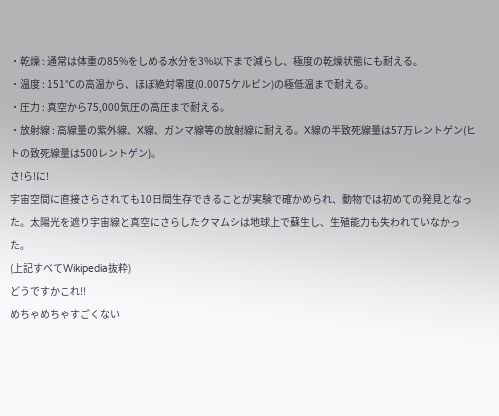・乾燥 : 通常は体重の85%をしめる水分を3%以下まで減らし、極度の乾燥状態にも耐える。
・温度 : 151℃の高温から、ほぼ絶対零度(0.0075ケルビン)の極低温まで耐える。
・圧力 : 真空から75,000気圧の高圧まで耐える。
・放射線 : 高線量の紫外線、X線、ガンマ線等の放射線に耐える。X線の半致死線量は57万レントゲン(ヒトの致死線量は500レントゲン)。
さ!ら!に!
宇宙空間に直接さらされても10日間生存できることが実験で確かめられ、動物では初めての発見となった。太陽光を遮り宇宙線と真空にさらしたクマムシは地球上で蘇生し、生殖能力も失われていなかった。
(上記すべてWikipedia抜粋)
どうですかこれ!!
めちゃめちゃすごくない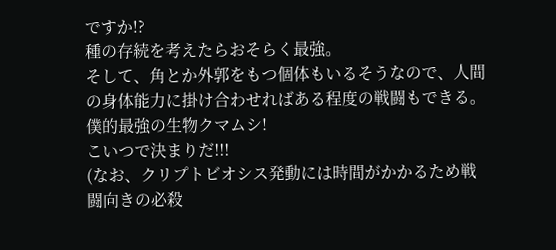ですか!?
種の存続を考えたらおそらく最強。
そして、角とか外郭をもつ個体もいるそうなので、人間の身体能力に掛け合わせればある程度の戦闘もできる。
僕的最強の生物クマムシ!
こいつで決まりだ!!!
(なお、クリプトビオシス発動には時間がかかるため戦闘向きの必殺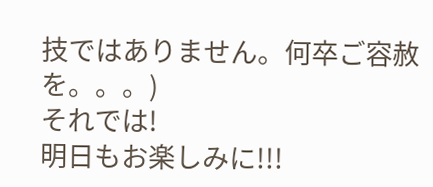技ではありません。何卒ご容赦を。。。)
それでは!
明日もお楽しみに!!!